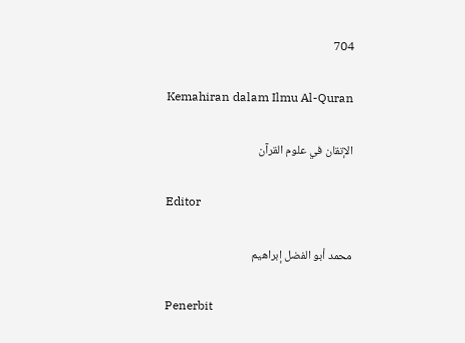704

Kemahiran dalam Ilmu Al-Quran

الإتقان في علوم القرآن

Editor

محمد أبو الفضل إبراهيم

Penerbit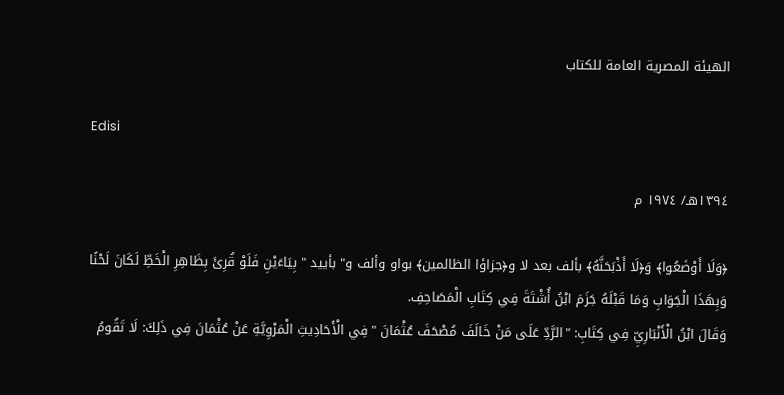الهيئة المصرية العامة للكتاب

Edisi

١٣٩٤هـ/ ١٩٧٤ م

﴿وَلَا أَوْضَعُوا﴾ وَ﴿لَا أَذْبَحَنَّهُ﴾ بألف بعد لا و﴿جزاؤا الظالمين﴾ بواو وألف و" بأييد " بِيَاءَيْنِ فَلَوْ قُرِئَ بِظَاهِرِ الْخَطِّ لَكَانَ لَحْنًا وَبِهَذَا الْجَوَابِ وَمَا قَبْلَهُ جَزَمَ ابْنُ أُشْتَةَ فِي كِتَابِ الْمَصَاحِفِ.
وَقَالَ ابْنُ الْأَنْبَارِيِّ فِي كِتَابِ: "الرَّدِّ عَلَى مَنْ خَالَفَ مُصْحَفَ عُثْمَانَ "فِي الْأَحَادِيثِ الْمَرْوِيَّةِ عَنْ عُثْمَانَ فِي ذَلِكَ: لَا تَقُومُ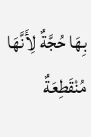بِهَا حُجَّةٌ لِأَنَّهَا مُنْقَطِعَةٌ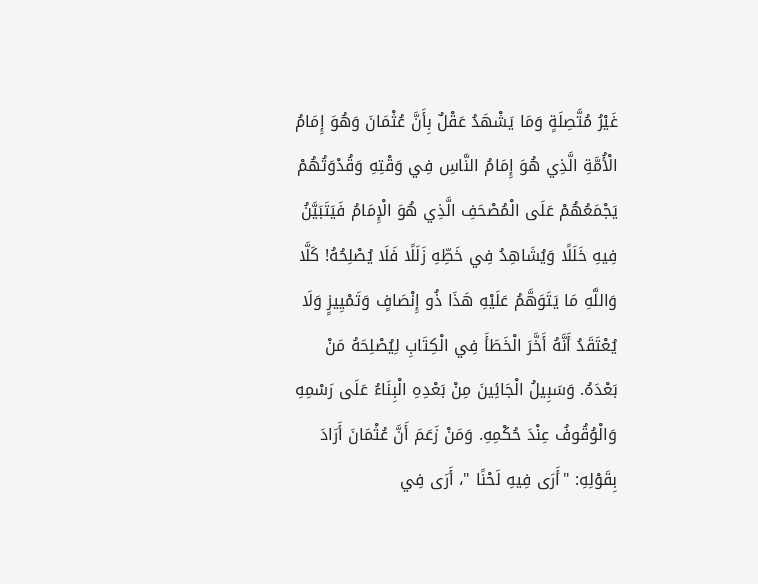غَيْرُ مُتَّصِلَةٍ وَمَا يَشْهَدُ عَقْلٌ بِأَنَّ عُثْمَانَ وَهُوَ إِمَامُ الْأُمَّةِ الَّذِي هُوَ إِمَامُ النَّاسِ فِي وَقْتِهِ وَقُدْوَتُهُمْ يَجْمَعُهُمْ عَلَى الْمُصْحَفِ الَّذِي هُوَ الْإِمَامُ فَيَتَبَيَّنُ فِيهِ خَلَلًا وَيُشَاهِدُ فِي خَطِّهِ زَلَلًا فَلَا يُصْلِحُهُ! كَلَّا وَاللَّهِ مَا يَتَوَهَّمُ عَلَيْهِ هَذَا ذُو إِنْصَافٍ وَتَمْيِيزٍ وَلَا يُعْتَقَدُ أَنَّهُ أَخَّرَ الْخَطَأَ فِي الْكِتَابِ لِيُصْلِحَهُ مَنْ بَعْدَهُ. وَسَبِيلُ الْجَائِينَ مِنْ بَعْدِهِ الْبِنَاءُ عَلَى رَسْمِهِ وَالْوُقُوفُ عِنْدَ حُكْمِهِ. وَمَنْ زَعَمَ أَنَّ عُثْمَانَ أَرَادَ بِقَوْلِهِ: "أَرَى فِيهِ لَحْنًا "، أَرَى فِي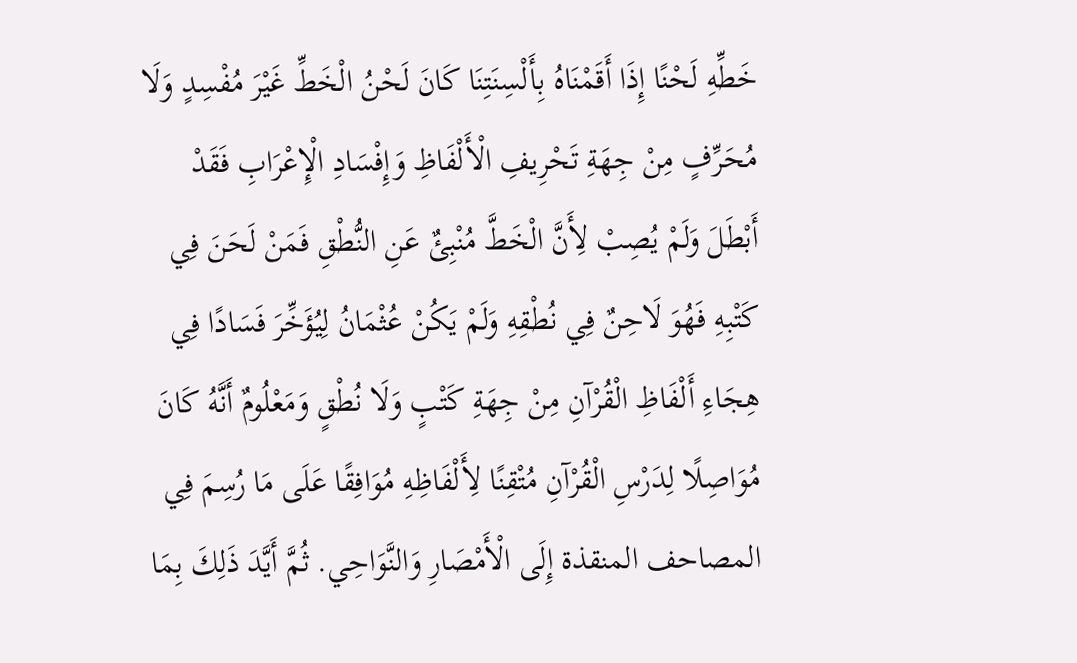خَطِّهِ لَحْنًا إِذَا أَقَمْنَاهُ بِأَلْسِنَتِنَا كَانَ لَحْنُ الْخَطِّ غَيْرَ مُفْسِدٍ وَلَا مُحَرِّفٍ مِنْ جِهَةِ تَحْرِيفِ الْأَلْفَاظِ وَإِفْسَادِ الْإِعْرَابِ فَقَدْ أَبْطَلَ وَلَمْ يُصِبْ لِأَنَّ الْخَطَّ مُنْبِئٌ عَنِ النُّطْقِ فَمَنْ لَحَنَ فِي كَتْبِهِ فَهُوَ لَاحِنٌ فِي نُطْقِهِ وَلَمْ يَكُنْ عُثْمَانُ لِيُؤَخِّرَ فَسَادًا فِي هِجَاءِ أَلْفَاظِ الْقُرْآنِ مِنْ جِهَةِ كَتْبٍ وَلَا نُطْقٍ وَمَعْلُومٌ أَنَّهُ كَانَ مُوَاصِلًا لِدَرْسِ الْقُرْآنِ مُتْقِنًا لِأَلْفَاظِهِ مُوَافِقًا عَلَى مَا رُسِمَ فِي المصاحف المنقذة إِلَى الْأَمْصَارِ وَالنَّوَاحِي. ثُمَّ أَيَّدَ ذَلِكَ بِمَا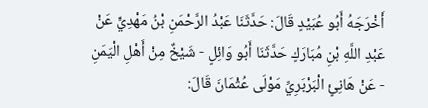أَخْرَجَهُ أَبُو عُبَيْدٍ قَالَ: حَدَّثَنَا عَبْدُ الرَّحْمَنِ بْنُ مَهْدِيٍّ عَنْ عَبْدِ اللَّهِ بْنِ مُبَارَكٍ حَدَّثَنَا أَبُو وَائِلٍ - شَيْخٌ مِنْ أَهْلِ الْيَمَنِ - عَنْ هَانِئٍ الْبَرْبَرِيِّ مَوْلَى عُثْمَانَ قَالَ: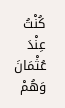كُنْتُ عِنْدَ عُثْمَانَ وَهُمْ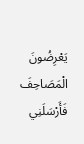يَعْرِضُونَ الْمَصَاحِفَ فَأَرْسَلَنِي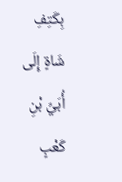بِكَتِفِ شَاةٍ إِلَى أُبَيِّ بْنِ كَعْبٍ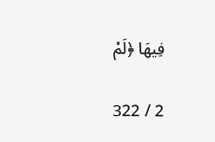فِيهَا ﴿لَمْ

2 / 322